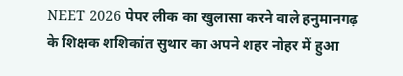NEET 2026 पेपर लीक का खुलासा करने वाले हनुमानगढ़ के शिक्षक शशिकांत सुथार का अपने शहर नोहर में हुआ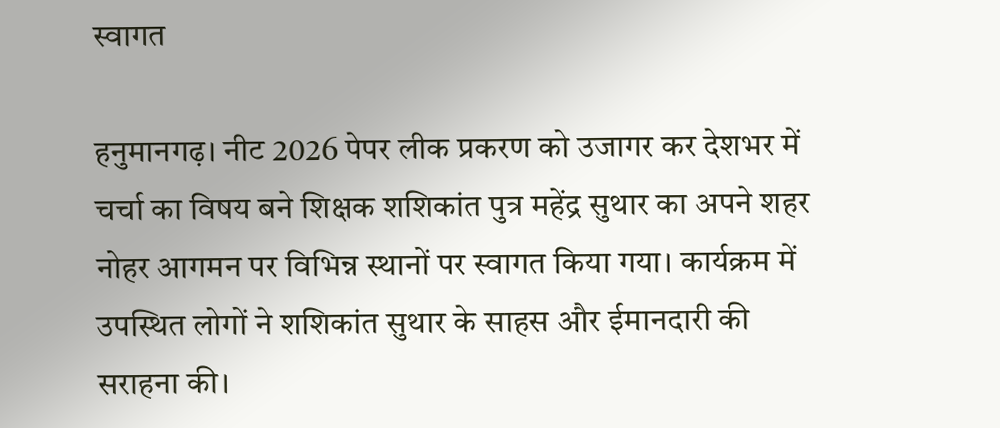स्वागत

हनुमानगढ़। नीट 2026 पेपर लीक प्रकरण को उजागर कर देशभर में चर्चा का विषय बने शिक्षक शशिकांत पुत्र महेंद्र सुथार का अपने शहर नोहर आगमन पर विभिन्न स्थानों पर स्वागत किया गया। कार्यक्रम में उपस्थित लोगों ने शशिकांत सुथार के साहस और ईमानदारी की सराहना की।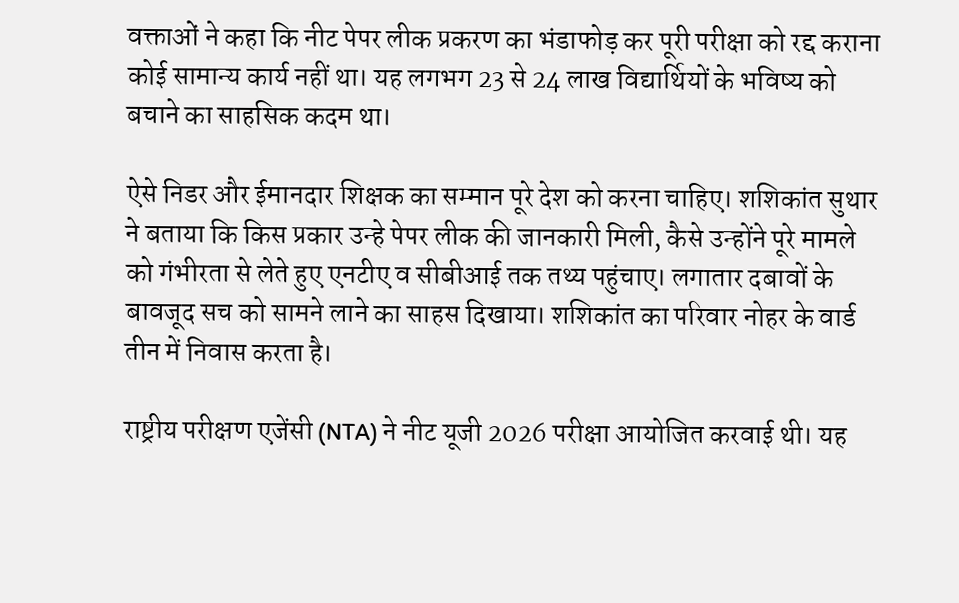वक्ताओं ने कहा कि नीट पेपर लीक प्रकरण का भंडाफोड़ कर पूरी परीक्षा को रद्द कराना कोई सामान्य कार्य नहीं था। यह लगभग 23 से 24 लाख विद्यार्थियों के भविष्य को बचाने का साहसिक कदम था।

ऐसे निडर और ईमानदार शिक्षक का सम्मान पूरे देश को करना चाहिए। शशिकांत सुथार ने बताया कि किस प्रकार उन्हे पेपर लीक की जानकारी मिली, कैसे उन्होंने पूरे मामले को गंभीरता से लेते हुए एनटीए व सीबीआई तक तथ्य पहुंचाए। लगातार दबावों के बावजूद सच को सामने लाने का साहस दिखाया। शशिकांत का परिवार नोहर के वार्ड तीन में निवास करता है।

राष्ट्रीय परीक्षण एजेंसी (NTA) ने नीट यूजी 2026 परीक्षा आयोजित करवाई थी। यह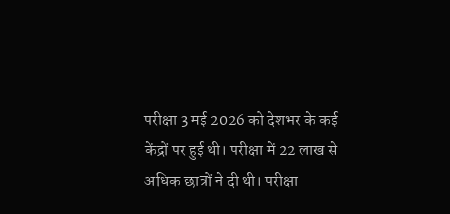परीक्षा 3 मई 2026 को देशभर के कई केंद्रों पर हुई थी। परीक्षा में 22 लाख से अधिक छात्रों ने दी थी। परीक्षा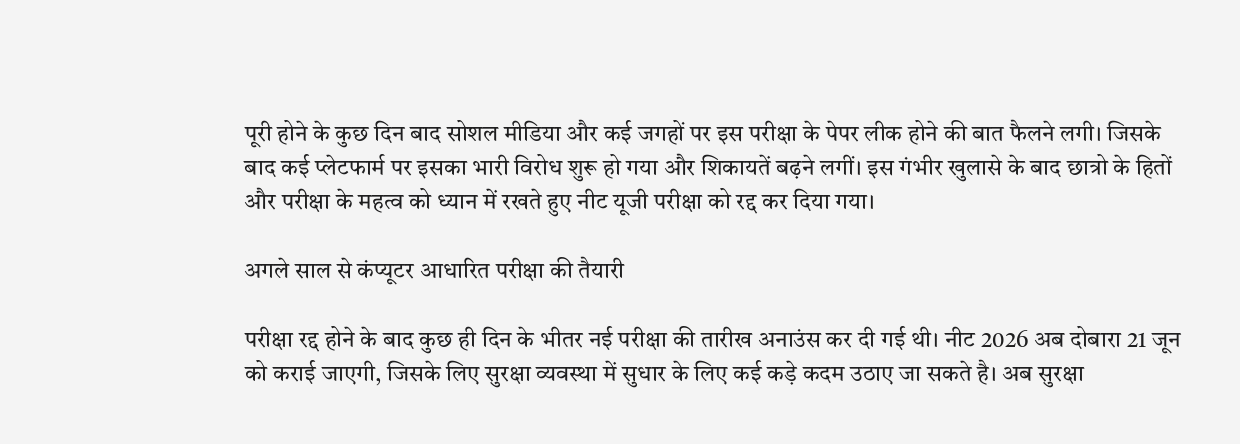पूरी होने के कुछ दिन बाद सोशल मीडिया और कई जगहों पर इस परीक्षा के पेपर लीक होने की बात फैलने लगी। जिसके बाद कई प्लेटफार्म पर इसका भारी विरोध शुरू हो गया और शिकायतें बढ़ने लगीं। इस गंभीर खुलासे के बाद छात्रो के हितों और परीक्षा के महत्व को ध्यान में रखते हुए नीट यूजी परीक्षा को रद्द कर दिया गया।

अगले साल से कंप्यूटर आधारित परीक्षा की तैयारी

परीक्षा रद्द होने के बाद कुछ ही दिन के भीतर नई परीक्षा की तारीख अनाउंस कर दी गई थी। नीट 2026 अब दोबारा 21 जून को कराई जाएगी, जिसके लिए सुरक्षा व्यवस्था में सुधार के लिए कई कड़े कदम उठाए जा सकते है। अब सुरक्षा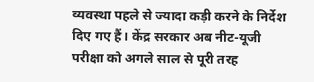व्यवस्था पहले से ज्यादा कड़ी करने के निर्देश दिए गए हैं। केंद्र सरकार अब नीट-यूजी परीक्षा को अगले साल से पूरी तरह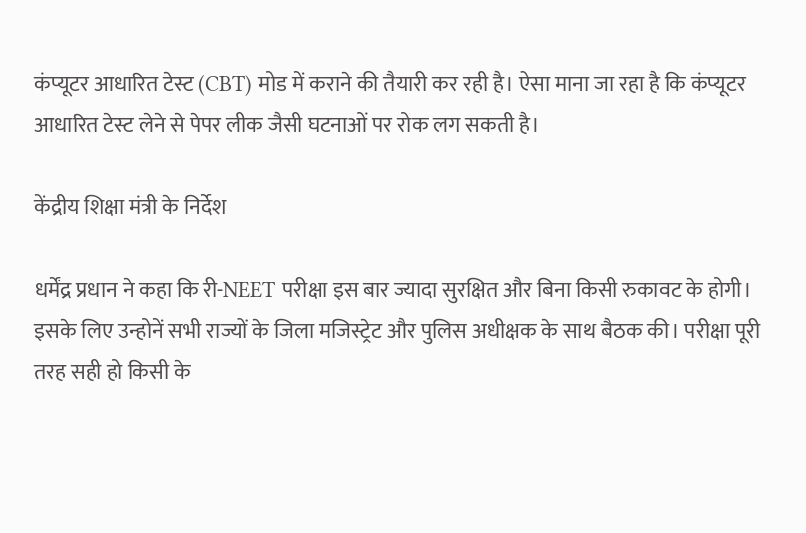कंप्यूटर आधारित टेस्ट (CBT) मोड में कराने की तैयारी कर रही है। ऐसा माना जा रहा है कि कंप्यूटर आधारित टेस्ट लेने से पेपर लीक जैसी घटनाओं पर रोक लग सकती है।

केंद्रीय शिक्षा मंत्री के निर्देश

धर्मेंद्र प्रधान ने कहा कि री-NEET परीक्षा इस बार ज्यादा सुरक्षित और बिना किसी रुकावट के होगी। इसके लिए उन्होनें सभी राज्यों के जिला मजिस्ट्रेट और पुलिस अधीक्षक के साथ बैठक की। परीक्षा पूरी तरह सही हो किसी के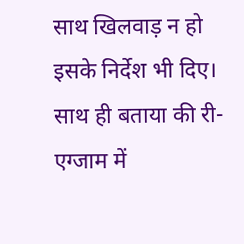साथ खिलवाड़ न हो इसके निर्देश भी दिए। साथ ही बताया की री-एग्जाम में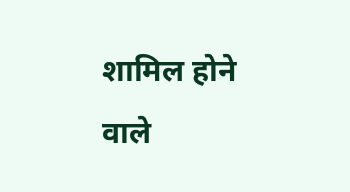शामिल होने वाले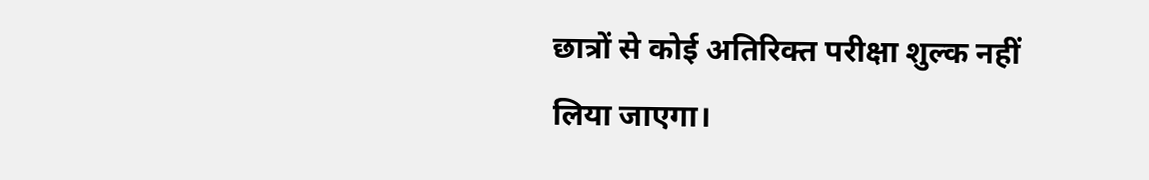छात्रों से कोई अतिरिक्त परीक्षा शुल्क नहीं लिया जाएगा।